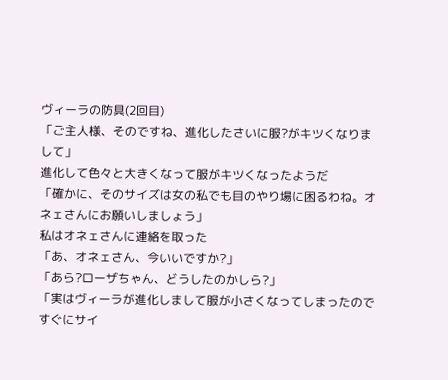ヴィーラの防具(2回目)
「ご主人様、そのですね、進化したさいに服?がキツくなりまして」
進化して色々と大きくなって服がキツくなったようだ
「確かに、そのサイズは女の私でも目のやり場に困るわね。オネェさんにお願いしましょう」
私はオネェさんに連絡を取った
「あ、オネェさん、今いいですか?」
「あら?ローザちゃん、どうしたのかしら?」
「実はヴィーラが進化しまして服が小さくなってしまったのですぐにサイ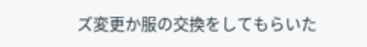ズ変更か服の交換をしてもらいた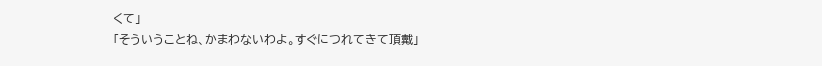くて」
「そういうことね、かまわないわよ。すぐにつれてきて頂戴」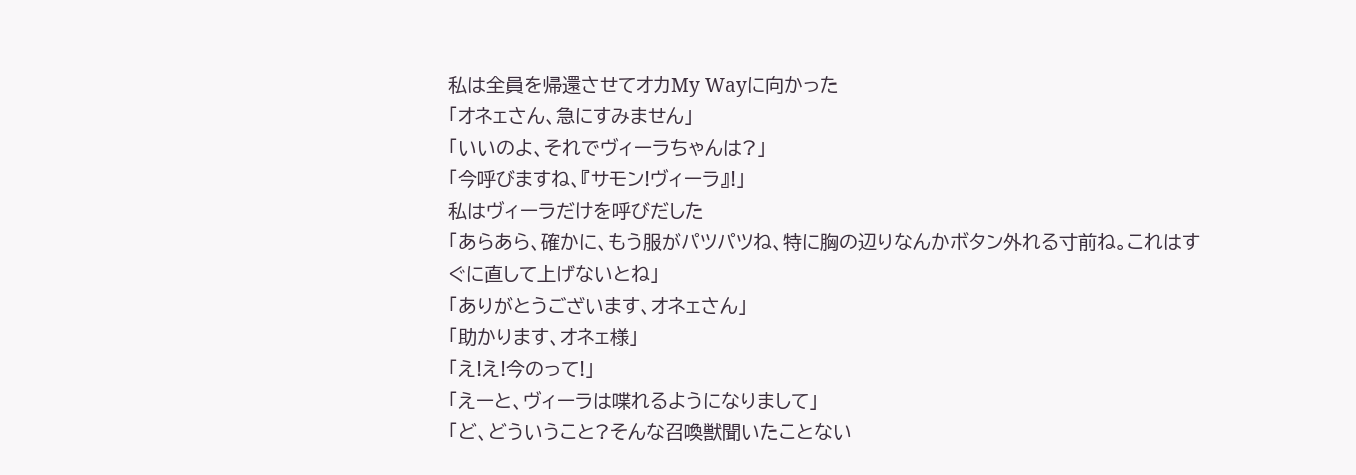私は全員を帰還させてオカMy Wayに向かった
「オネェさん、急にすみません」
「いいのよ、それでヴィーラちゃんは?」
「今呼びますね、『サモン!ヴィーラ』!」
私はヴィーラだけを呼びだした
「あらあら、確かに、もう服がパツパツね、特に胸の辺りなんかボタン外れる寸前ね。これはすぐに直して上げないとね」
「ありがとうございます、オネェさん」
「助かります、オネェ様」
「え!え!今のって!」
「えーと、ヴィーラは喋れるようになりまして」
「ど、どういうこと?そんな召喚獣聞いたことない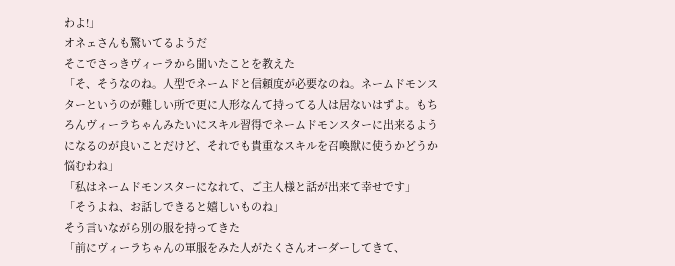わよ!」
オネェさんも驚いてるようだ
そこでさっきヴィーラから聞いたことを教えた
「そ、そうなのね。人型でネームドと信頼度が必要なのね。ネームドモンスターというのが難しい所で更に人形なんて持ってる人は居ないはずよ。もちろんヴィーラちゃんみたいにスキル習得でネームドモンスターに出来るようになるのが良いことだけど、それでも貴重なスキルを召喚獣に使うかどうか悩むわね」
「私はネームドモンスターになれて、ご主人様と話が出来て幸せです」
「そうよね、お話しできると嬉しいものね」
そう言いながら別の服を持ってきた
「前にヴィーラちゃんの軍服をみた人がたくさんオーダーしてきて、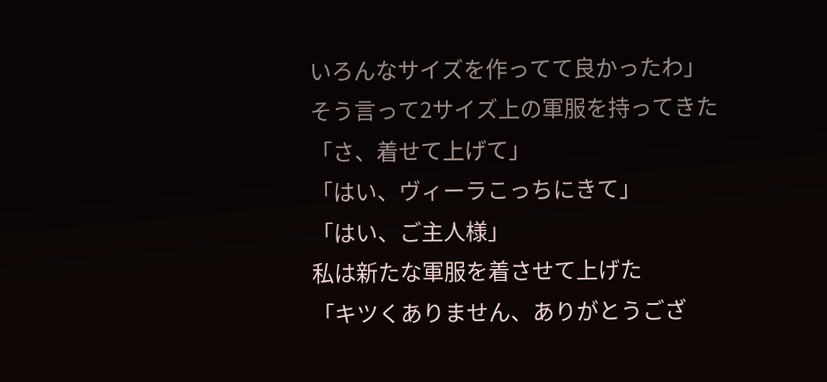いろんなサイズを作ってて良かったわ」
そう言って2サイズ上の軍服を持ってきた
「さ、着せて上げて」
「はい、ヴィーラこっちにきて」
「はい、ご主人様」
私は新たな軍服を着させて上げた
「キツくありません、ありがとうござ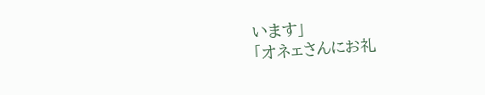います」
「オネェさんにお礼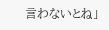言わないとね」